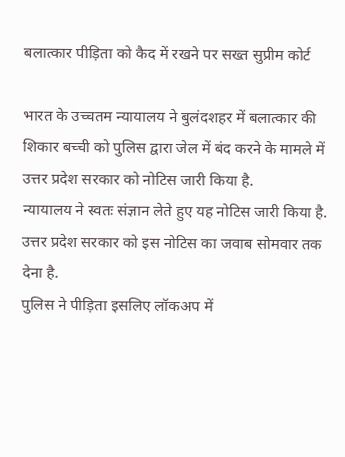बलात्कार पीड़िता को कैद में रखने पर सख्त सुप्रीम कोर्ट

भारत के उच्चतम न्यायालय ने बुलंदशहर में बलात्कार की शिकार बच्ची को पुलिस द्वारा जेल में बंद करने के मामले में उत्तर प्रदेश सरकार को नोटिस जारी किया है.
न्यायालय ने स्वतः संज्ञान लेते हुए यह नोटिस जारी किया है.
उत्तर प्रदेश सरकार को इस नोटिस का जवाब सोमवार तक देना है.
पुलिस ने पीड़िता इसलिए लॉकअप में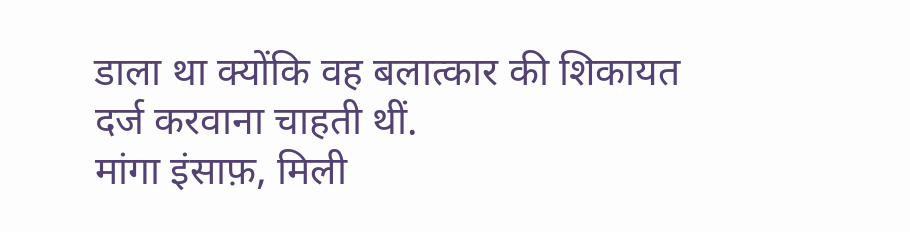डाला था क्योंकि वह बलात्कार की शिकायत दर्ज करवाना चाहती थीं.
मांगा इंसाफ़, मिली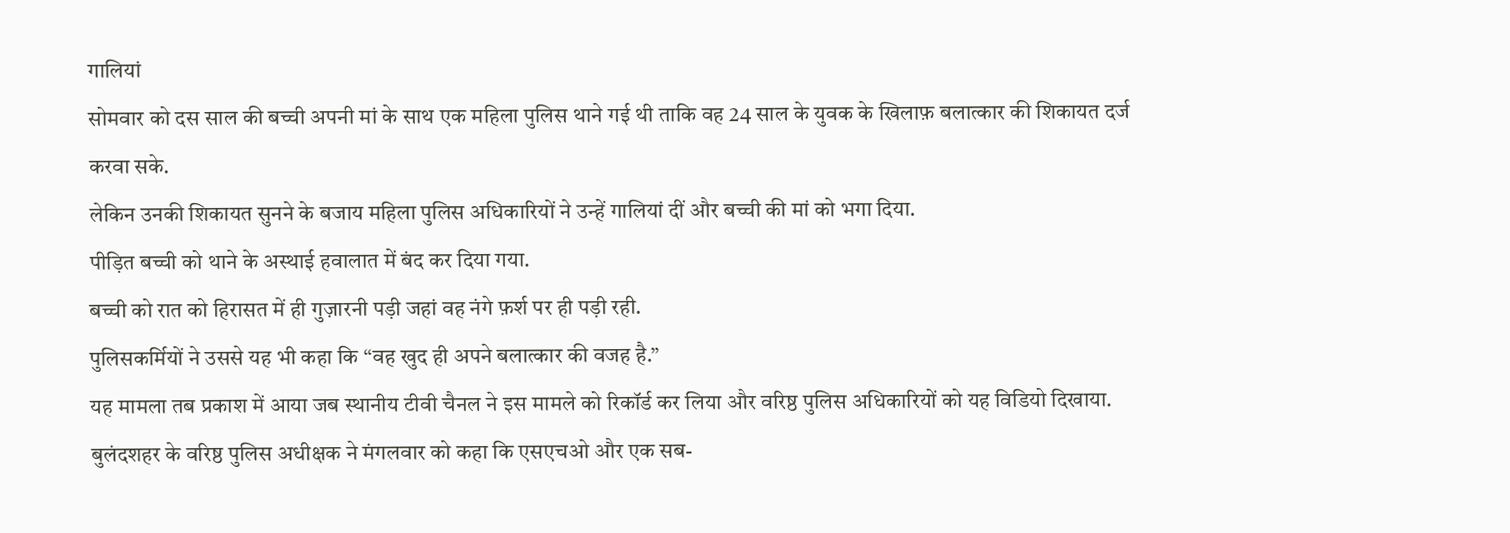गालियां
सोमवार को दस साल की बच्ची अपनी मां के साथ एक महिला पुलिस थाने गई थी ताकि वह 24 साल के युवक के खिलाफ़ बलात्कार की शिकायत दर्ज करवा सके.
लेकिन उनकी शिकायत सुनने के बजाय महिला पुलिस अधिकारियों ने उन्हें गालियां दीं और बच्ची की मां को भगा दिया.
पीड़ित बच्ची को थाने के अस्थाई हवालात में बंद कर दिया गया.
बच्ची को रात को हिरासत में ही गुज़ारनी पड़ी जहां वह नंगे फ़र्श पर ही पड़ी रही.
पुलिसकर्मियों ने उससे यह भी कहा कि “वह खुद ही अपने बलात्कार की वजह है.”
यह मामला तब प्रकाश में आया जब स्थानीय टीवी चैनल ने इस मामले को रिकॉर्ड कर लिया और वरिष्ठ पुलिस अधिकारियों को यह विडियो दिखाया.
बुलंदशहर के वरिष्ठ पुलिस अधीक्षक ने मंगलवार को कहा कि एसएचओ और एक सब-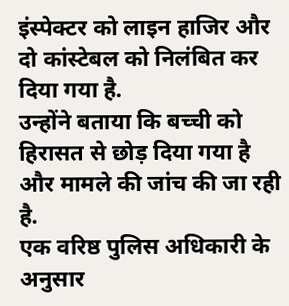इंस्पेक्टर को लाइन हाजिर और दो कांस्टेबल को निलंबित कर दिया गया है.
उन्होंने बताया कि बच्ची को हिरासत से छोड़ दिया गया है और मामले की जांच की जा रही है.
एक वरिष्ठ पुलिस अधिकारी के अनुसार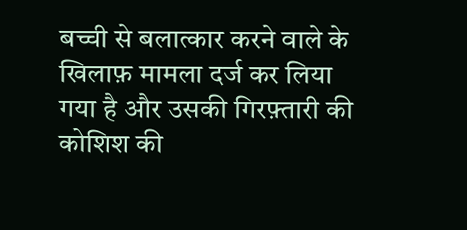बच्ची से बलात्कार करने वाले के खिलाफ़ मामला दर्ज कर लिया गया है और उसकी गिरफ़्तारी की कोशिश की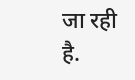जा रही है.